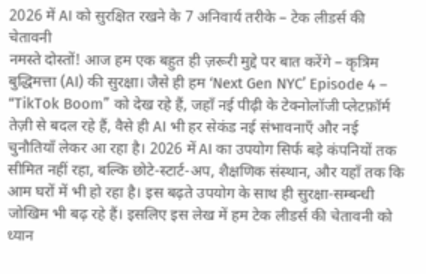2026 में AI को सुरक्षित रखने के 7 अनिवार्य तरीके – टेक लीडर्स की चेतावनी
नमस्ते दोस्तों! आज हम एक बहुत ही ज़रूरी मुद्दे पर बात करेंगे – कृत्रिम बुद्धिमत्ता (AI) की सुरक्षा। जैसे ही हम ‘Next Gen NYC’ Episode 4 – “TikTok Boom” को देख रहे हैं, जहाँ नई पीढ़ी के टेक्नोलॉजी प्लेटफ़ॉर्म तेज़ी से बदल रहे हैं, वैसे ही AI भी हर सेकंड नई संभावनाएँ और नई चुनौतियाँ लेकर आ रहा है। 2026 में AI का उपयोग सिर्फ बड़े कंपनियों तक सीमित नहीं रहा, बल्कि छोटे‑स्टार्ट‑अप, शैक्षणिक संस्थान, और यहाँ तक कि आम घरों में भी हो रहा है। इस बढ़ते उपयोग के साथ ही सुरक्षा‑सम्बन्धी जोखिम भी बढ़ रहे हैं। इसलिए इस लेख में हम टेक लीडर्स की चेतावनी को ध्यान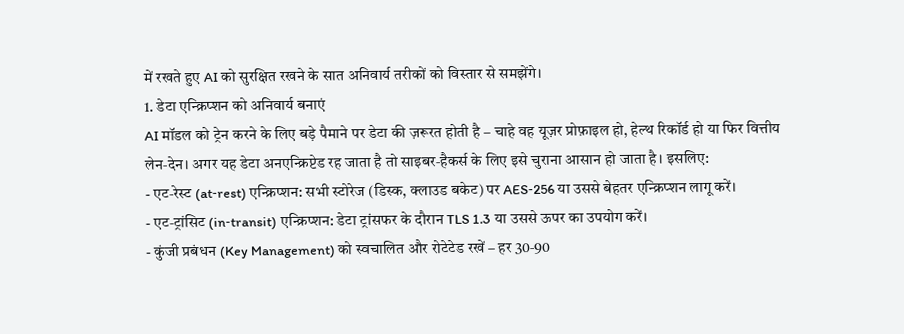में रखते हुए AI को सुरक्षित रखने के सात अनिवार्य तरीकों को विस्तार से समझेंगे।
1. डेटा एन्क्रिप्शन को अनिवार्य बनाएं
AI मॉडल को ट्रेन करने के लिए बड़े पैमाने पर डेटा की ज़रूरत होती है – चाहे वह यूज़र प्रोफ़ाइल हो, हेल्थ रिकॉर्ड हो या फिर वित्तीय लेन‑देन। अगर यह डेटा अनएन्क्रिप्टेड रह जाता है तो साइबर‑हैकर्स के लिए इसे चुराना आसान हो जाता है। इसलिए:
- एट‑रेस्ट (at‑rest) एन्क्रिप्शन: सभी स्टोरेज (डिस्क, क्लाउड बकेट) पर AES‑256 या उससे बेहतर एन्क्रिप्शन लागू करें।
- एट‑ट्रांसिट (in‑transit) एन्क्रिप्शन: डेटा ट्रांसफर के दौरान TLS 1.3 या उससे ऊपर का उपयोग करें।
- कुंजी प्रबंधन (Key Management) को स्वचालित और रोटेटेड रखें – हर 30‑90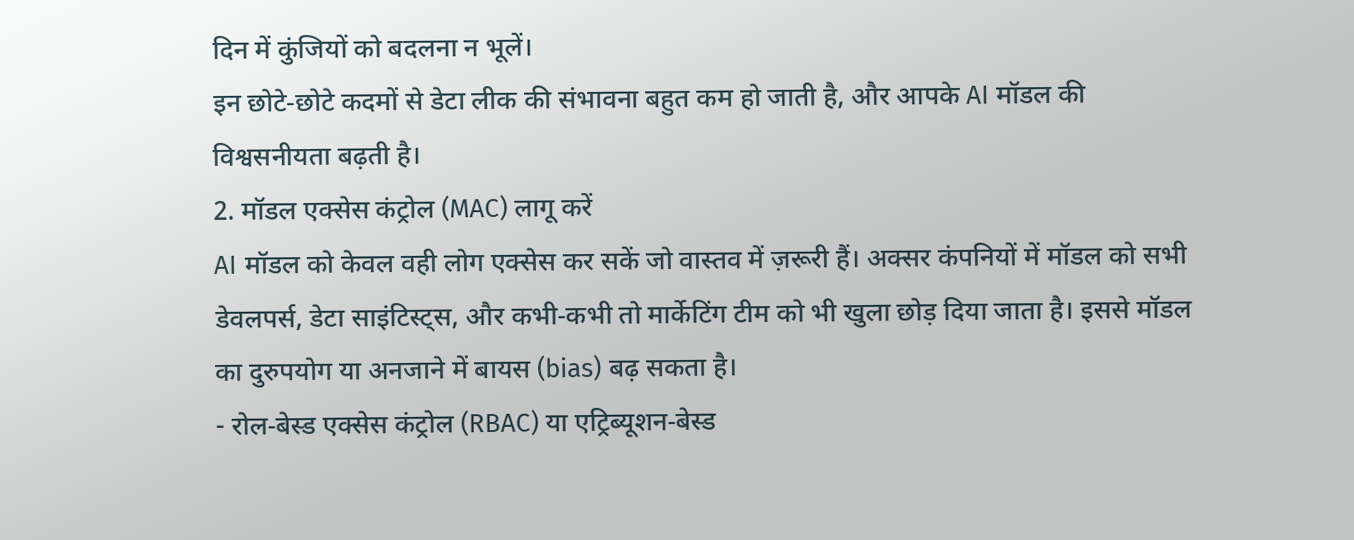दिन में कुंजियों को बदलना न भूलें।
इन छोटे‑छोटे कदमों से डेटा लीक की संभावना बहुत कम हो जाती है, और आपके AI मॉडल की विश्वसनीयता बढ़ती है।
2. मॉडल एक्सेस कंट्रोल (MAC) लागू करें
AI मॉडल को केवल वही लोग एक्सेस कर सकें जो वास्तव में ज़रूरी हैं। अक्सर कंपनियों में मॉडल को सभी डेवलपर्स, डेटा साइंटिस्ट्स, और कभी‑कभी तो मार्केटिंग टीम को भी खुला छोड़ दिया जाता है। इससे मॉडल का दुरुपयोग या अनजाने में बायस (bias) बढ़ सकता है।
- रोल‑बेस्ड एक्सेस कंट्रोल (RBAC) या एट्रिब्यूशन‑बेस्ड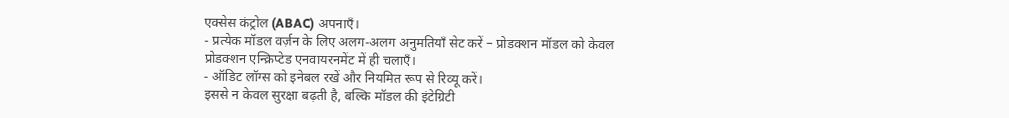एक्सेस कंट्रोल (ABAC) अपनाएँ।
- प्रत्येक मॉडल वर्ज़न के लिए अलग‑अलग अनुमतियाँ सेट करें – प्रोडक्शन मॉडल को केवल प्रोडक्शन एन्क्रिप्टेड एनवायरनमेंट में ही चलाएँ।
- ऑडिट लॉग्स को इनेबल रखें और नियमित रूप से रिव्यू करें।
इससे न केवल सुरक्षा बढ़ती है, बल्कि मॉडल की इंटेग्रिटी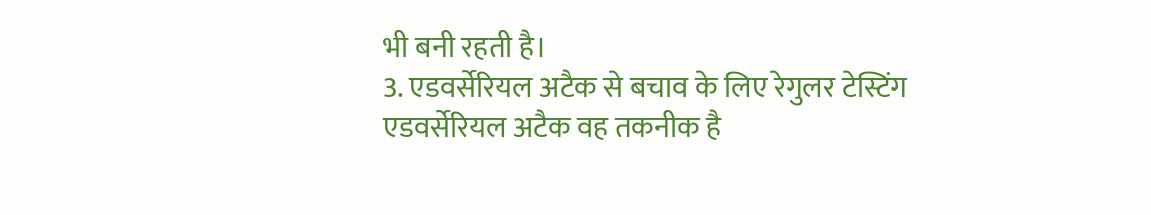भी बनी रहती है।
3. एडवर्सेरियल अटैक से बचाव के लिए रेगुलर टेस्टिंग
एडवर्सेरियल अटैक वह तकनीक है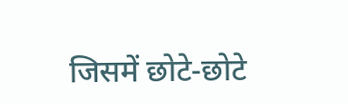जिसमें छोटे‑छोटे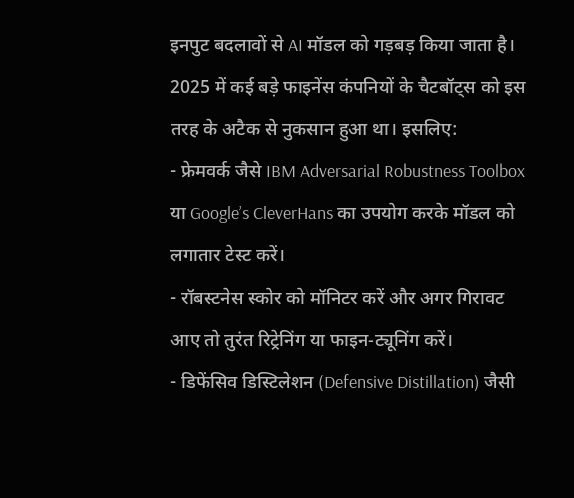इनपुट बदलावों से AI मॉडल को गड़बड़ किया जाता है। 2025 में कई बड़े फाइनेंस कंपनियों के चैटबॉट्स को इस तरह के अटैक से नुकसान हुआ था। इसलिए:
- फ्रेमवर्क जैसे IBM Adversarial Robustness Toolbox या Google’s CleverHans का उपयोग करके मॉडल को लगातार टेस्ट करें।
- रॉबस्टनेस स्कोर को मॉनिटर करें और अगर गिरावट आए तो तुरंत रिट्रेनिंग या फाइन‑ट्यूनिंग करें।
- डिफेंसिव डिस्टिलेशन (Defensive Distillation) जैसी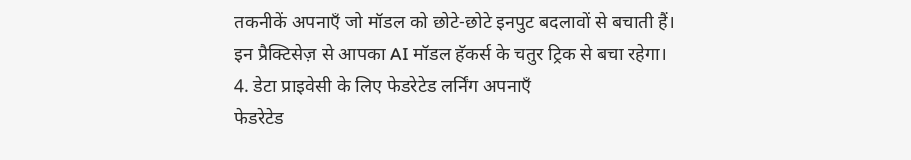तकनीकें अपनाएँ जो मॉडल को छोटे‑छोटे इनपुट बदलावों से बचाती हैं।
इन प्रैक्टिसेज़ से आपका AI मॉडल हॅकर्स के चतुर ट्रिक से बचा रहेगा।
4. डेटा प्राइवेसी के लिए फेडरेटेड लर्निंग अपनाएँ
फेडरेटेड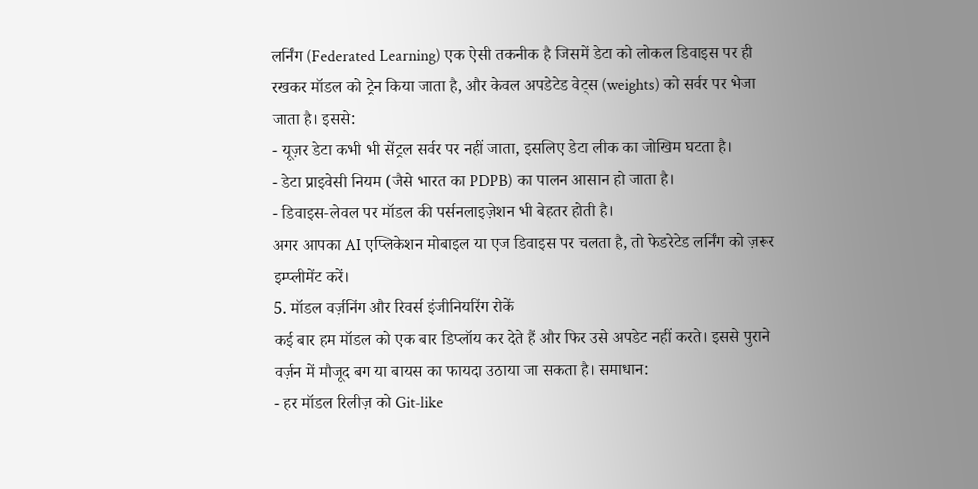लर्निंग (Federated Learning) एक ऐसी तकनीक है जिसमें डेटा को लोकल डिवाइस पर ही रखकर मॉडल को ट्रेन किया जाता है, और केवल अपडेटेड वेट्स (weights) को सर्वर पर भेजा जाता है। इससे:
- यूज़र डेटा कभी भी सेंट्रल सर्वर पर नहीं जाता, इसलिए डेटा लीक का जोखिम घटता है।
- डेटा प्राइवेसी नियम (जैसे भारत का PDPB) का पालन आसान हो जाता है।
- डिवाइस‑लेवल पर मॉडल की पर्सनलाइज़ेशन भी बेहतर होती है।
अगर आपका AI एप्लिकेशन मोबाइल या एज डिवाइस पर चलता है, तो फेडरेटेड लर्निंग को ज़रूर इम्प्लीमेंट करें।
5. मॉडल वर्ज़निंग और रिवर्स इंजीनियरिंग रोकें
कई बार हम मॉडल को एक बार डिप्लॉय कर देते हैं और फिर उसे अपडेट नहीं करते। इससे पुराने वर्ज़न में मौजूद बग या बायस का फायदा उठाया जा सकता है। समाधान:
- हर मॉडल रिलीज़ को Git‑like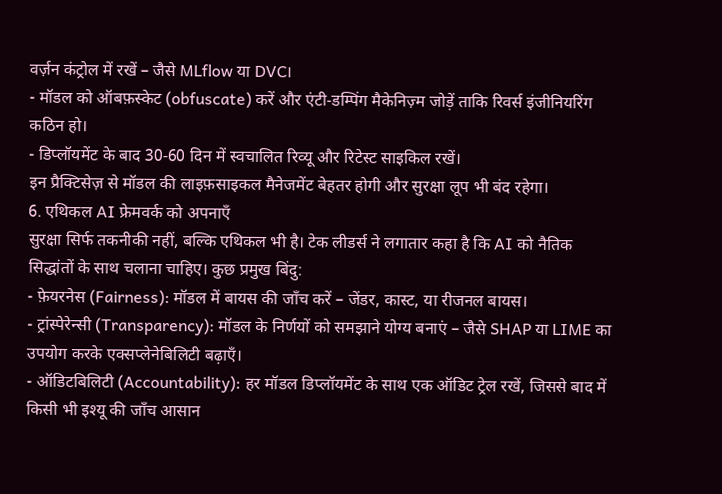वर्ज़न कंट्रोल में रखें – जैसे MLflow या DVC।
- मॉडल को ऑबफ़स्केट (obfuscate) करें और एंटी‑डम्पिंग मैकेनिज़्म जोड़ें ताकि रिवर्स इंजीनियरिंग कठिन हो।
- डिप्लॉयमेंट के बाद 30‑60 दिन में स्वचालित रिव्यू और रिटेस्ट साइकिल रखें।
इन प्रैक्टिसेज़ से मॉडल की लाइफ़साइकल मैनेजमेंट बेहतर होगी और सुरक्षा लूप भी बंद रहेगा।
6. एथिकल AI फ्रेमवर्क को अपनाएँ
सुरक्षा सिर्फ तकनीकी नहीं, बल्कि एथिकल भी है। टेक लीडर्स ने लगातार कहा है कि AI को नैतिक सिद्धांतों के साथ चलाना चाहिए। कुछ प्रमुख बिंदु:
- फ़ेयरनेस (Fairness): मॉडल में बायस की जाँच करें – जेंडर, कास्ट, या रीजनल बायस।
- ट्रांस्पेरेन्सी (Transparency): मॉडल के निर्णयों को समझाने योग्य बनाएं – जैसे SHAP या LIME का उपयोग करके एक्सप्लेनेबिलिटी बढ़ाएँ।
- ऑडिटबिलिटी (Accountability): हर मॉडल डिप्लॉयमेंट के साथ एक ऑडिट ट्रेल रखें, जिससे बाद में किसी भी इश्यू की जाँच आसान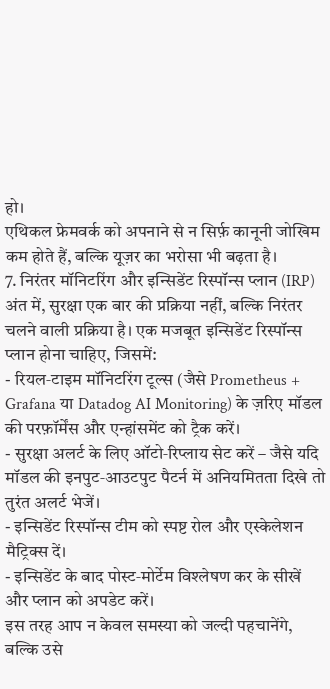हो।
एथिकल फ्रेमवर्क को अपनाने से न सिर्फ़ कानूनी जोखिम कम होते हैं, बल्कि यूज़र का भरोसा भी बढ़ता है।
7. निरंतर मॉनिटरिंग और इन्सिडेंट रिस्पॉन्स प्लान (IRP)
अंत में, सुरक्षा एक बार की प्रक्रिया नहीं, बल्कि निरंतर चलने वाली प्रक्रिया है। एक मजबूत इन्सिडेंट रिस्पॉन्स प्लान होना चाहिए, जिसमें:
- रियल‑टाइम मॉनिटरिंग टूल्स (जैसे Prometheus + Grafana या Datadog AI Monitoring) के ज़रिए मॉडल की परफ़ॉर्मेंस और एन्हांसमेंट को ट्रैक करें।
- सुरक्षा अलर्ट के लिए ऑटो‑रिप्लाय सेट करें – जैसे यदि मॉडल की इनपुट‑आउटपुट पैटर्न में अनियमितता दिखे तो तुरंत अलर्ट भेजें।
- इन्सिडेंट रिस्पॉन्स टीम को स्पष्ट रोल और एस्केलेशन मैट्रिक्स दें।
- इन्सिडेंट के बाद पोस्ट‑मोर्टेम विश्लेषण कर के सीखें और प्लान को अपडेट करें।
इस तरह आप न केवल समस्या को जल्दी पहचानेंगे, बल्कि उसे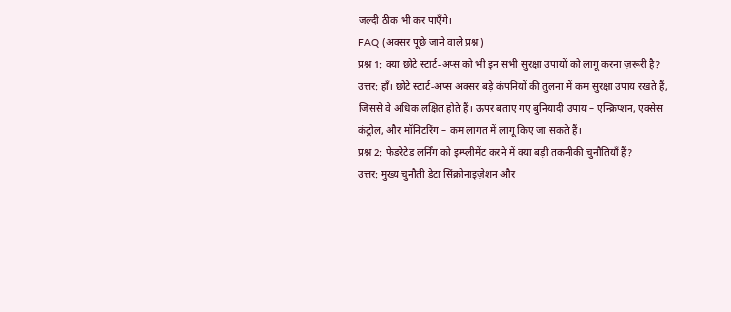जल्दी ठीक भी कर पाएँगे।
FAQ (अक्सर पूछे जाने वाले प्रश्न)
प्रश्न 1: क्या छोटे स्टार्ट‑अप्स को भी इन सभी सुरक्षा उपायों को लागू करना ज़रूरी है?
उत्तर: हाँ। छोटे स्टार्ट‑अप्स अक्सर बड़े कंपनियों की तुलना में कम सुरक्षा उपाय रखते हैं, जिससे वे अधिक लक्षित होते हैं। ऊपर बताए गए बुनियादी उपाय – एन्क्रिप्शन, एक्सेस कंट्रोल, और मॉनिटरिंग – कम लागत में लागू किए जा सकते हैं।
प्रश्न 2: फेडरेटेड लर्निंग को इम्प्लीमेंट करने में क्या बड़ी तकनीकी चुनौतियाँ हैं?
उत्तर: मुख्य चुनौती डेटा सिंक्रोनाइज़ेशन और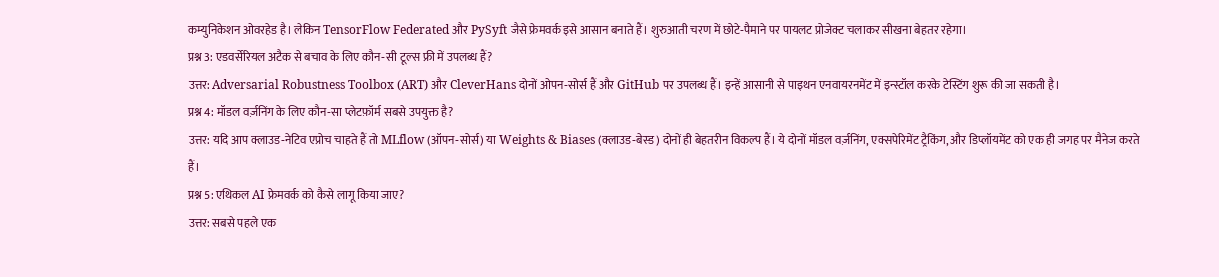कम्युनिकेशन ओवरहेड है। लेकिन TensorFlow Federated और PySyft जैसे फ्रेमवर्क इसे आसान बनाते हैं। शुरुआती चरण में छोटे‑पैमाने पर पायलट प्रोजेक्ट चलाकर सीखना बेहतर रहेगा।
प्रश्न 3: एडवर्सेरियल अटैक से बचाव के लिए कौन‑सी टूल्स फ्री में उपलब्ध हैं?
उत्तर: Adversarial Robustness Toolbox (ART) और CleverHans दोनों ओपन‑सोर्स हैं और GitHub पर उपलब्ध हैं। इन्हें आसानी से पाइथन एनवायरनमेंट में इन्स्टॉल करके टेस्टिंग शुरू की जा सकती है।
प्रश्न 4: मॉडल वर्ज़निंग के लिए कौन‑सा प्लेटफ़ॉर्म सबसे उपयुक्त है?
उत्तर: यदि आप क्लाउड‑नेटिव एप्रोच चाहते हैं तो MLflow (ऑपन‑सोर्स) या Weights & Biases (क्लाउड‑बेस्ड) दोनों ही बेहतरीन विकल्प हैं। ये दोनों मॉडल वर्ज़निंग, एक्सपेरिमेंट ट्रैकिंग, और डिप्लॉयमेंट को एक ही जगह पर मैनेज करते हैं।
प्रश्न 5: एथिकल AI फ्रेमवर्क को कैसे लागू किया जाए?
उत्तर: सबसे पहले एक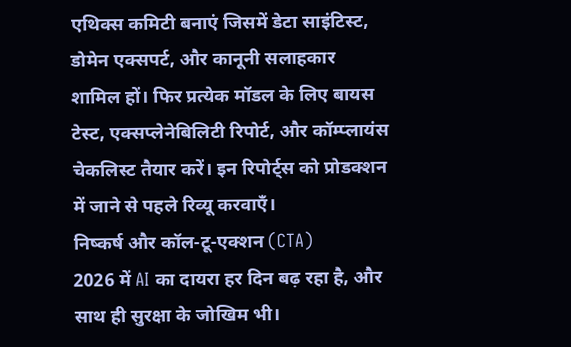एथिक्स कमिटी बनाएं जिसमें डेटा साइंटिस्ट, डोमेन एक्सपर्ट, और कानूनी सलाहकार शामिल हों। फिर प्रत्येक मॉडल के लिए बायस टेस्ट, एक्सप्लेनेबिलिटी रिपोर्ट, और कॉम्प्लायंस चेकलिस्ट तैयार करें। इन रिपोर्ट्स को प्रोडक्शन में जाने से पहले रिव्यू करवाएँ।
निष्कर्ष और कॉल‑टू‑एक्शन (CTA)
2026 में AI का दायरा हर दिन बढ़ रहा है, और साथ ही सुरक्षा के जोखिम भी।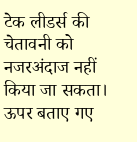टेक लीडर्स की चेतावनी को नजरअंदाज नहीं किया जा सकता। ऊपर बताए गए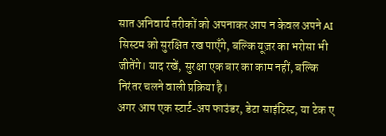सात अनिवार्य तरीकों को अपनाकर आप न केवल अपने AI सिस्टम को सुरक्षित रख पाएँगे, बल्कि यूज़र का भरोसा भी जीतेंगे। याद रखें, सुरक्षा एक बार का काम नहीं, बल्कि निरंतर चलने वाली प्रक्रिया है।
अगर आप एक स्टार्ट‑अप फाउंडर, डेटा साइंटिस्ट, या टेक ए